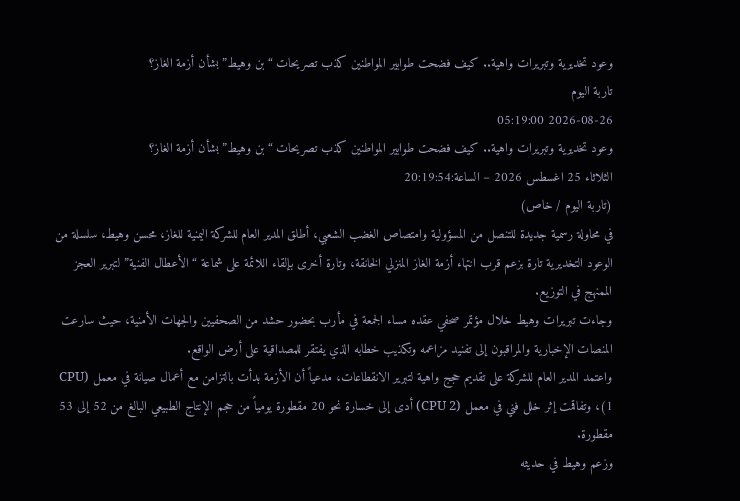وعود تخديرية وتبريرات واهية.. كيف فضحت طوابير المواطنين كذب تصريحات “بن وهيط” بشأن أزمة الغاز؟
تاربة اليوم
2026-08-26 05:19:00
وعود تخديرية وتبريرات واهية.. كيف فضحت طوابير المواطنين كذب تصريحات “بن وهيط” بشأن أزمة الغاز؟
الثلاثاء 25 اغسطس 2026 – الساعة:20:19:54
(تاربة اليوم / خاص)
في محاولة رسمية جديدة للتنصل من المسؤولية وامتصاص الغضب الشعبي، أطلق المدير العام للشركة اليمنية للغاز، محسن وهيط، سلسلة من الوعود التخديرية تارة بزعم قرب انتهاء أزمة الغاز المنزلي الخانقة، وتارة أخرى بإلقاء اللائمة على شماعة “الأعطال الفنية” لتبرير العجز الممنهج في التوزيع.
وجاءت تبريرات وهيط خلال مؤتمر صحفي عقده مساء الجمعة في مأرب بحضور حشد من الصحفيين والجهات الأمنية، حيث سارعت المنصات الإخبارية والمراقبون إلى تفنيد مزاعمه وتكذيب خطابه الذي يفتقر للمصداقية على أرض الواقع.
واعتمد المدير العام للشركة على تقديم حجج واهية لتبرير الانقطاعات، مدعياً أن الأزمة بدأت بالتزامن مع أعمال صيانة في معمل (CPU 1)، وتفاقمت إثر خلل فني في معمل (CPU 2) أدى إلى خسارة نحو 20 مقطورة يومياً من حجم الإنتاج الطبيعي البالغ من 52 إلى 53 مقطورة.
وزعم وهيط في حديثه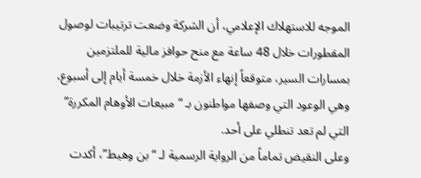الموجه للاستهلاك الإعلامي، أن الشركة وضعت ترتيبات لوصول المقطورات خلال 48 ساعة مع منح حوافز مالية للملتزمين بمسارات السير، متوقعاً إنهاء الأزمة خلال خمسة أيام إلى أسبوع، وهي الوعود التي وصفها مواطنون بـ “مبيعات الأوهام المكررة” التي لم تعد تنطلي على أحد.
وعلى النقيض تماماً من الرواية الرسمية لـ “بن وهيط”، أكدت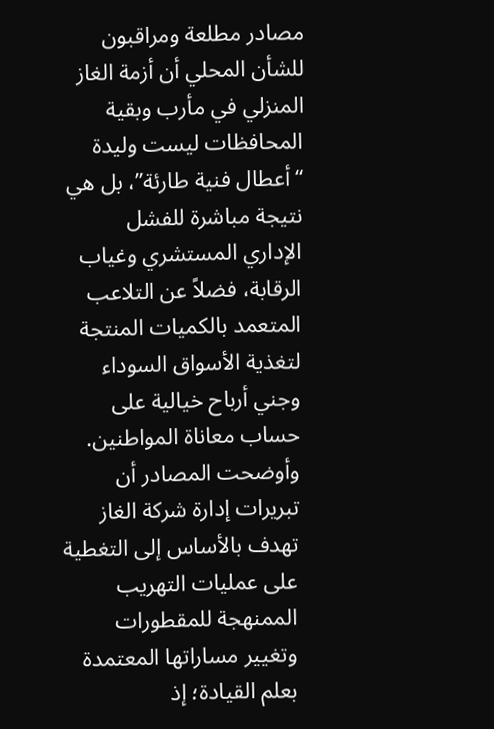مصادر مطلعة ومراقبون للشأن المحلي أن أزمة الغاز المنزلي في مأرب وبقية المحافظات ليست وليدة “أعطال فنية طارئة”، بل هي نتيجة مباشرة للفشل الإداري المستشري وغياب الرقابة، فضلاً عن التلاعب المتعمد بالكميات المنتجة لتغذية الأسواق السوداء وجني أرباح خيالية على حساب معاناة المواطنين.
وأوضحت المصادر أن تبريرات إدارة شركة الغاز تهدف بالأساس إلى التغطية على عمليات التهريب الممنهجة للمقطورات وتغيير مساراتها المعتمدة بعلم القيادة؛ إذ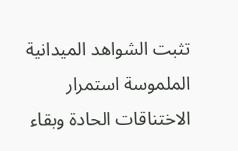تثبت الشواهد الميدانية الملموسة استمرار الاختناقات الحادة وبقاء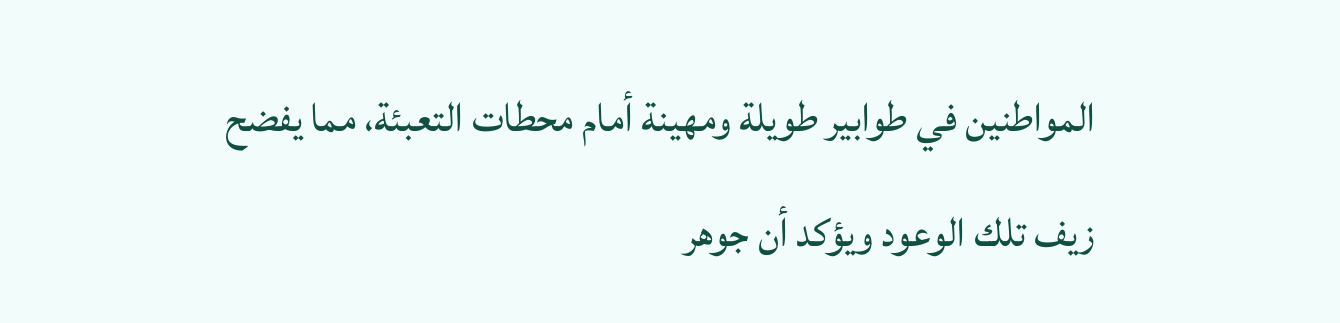المواطنين في طوابير طويلة ومهينة أمام محطات التعبئة، مما يفضح زيف تلك الوعود ويؤكد أن جوهر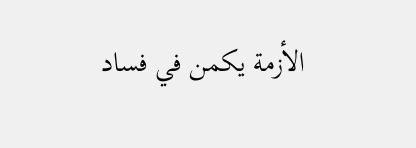الأزمة يكمن في فساد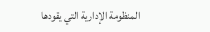المنظومة الإدارية التي يقودها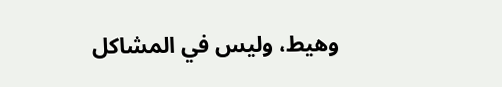وهيط، وليس في المشاكل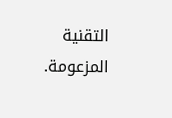التقنية المزعومة.